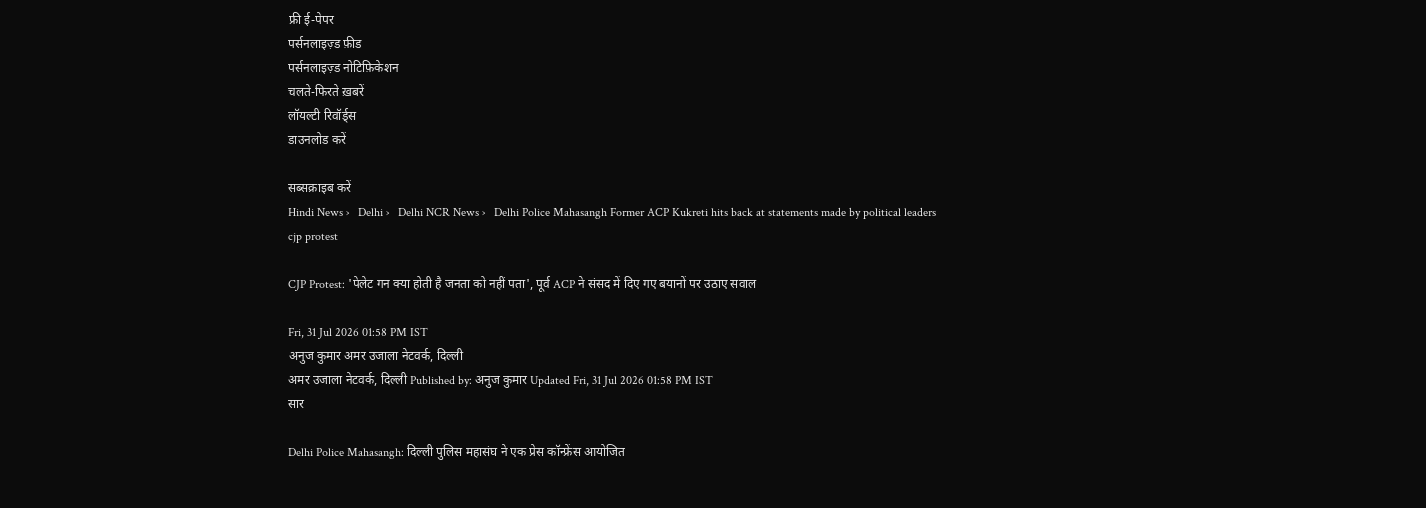फ्री ई-पेपर
पर्सनलाइज़्ड फ़ीड
पर्सनलाइज़्ड नोटिफ़िकेशन
चलते-फिरते ख़बरें
लॉयल्टी रिवॉर्ड्स
डाउनलोड करें

सब्सक्राइब करें
Hindi News ›   Delhi ›   Delhi NCR News ›   Delhi Police Mahasangh Former ACP Kukreti hits back at statements made by political leaders cjp protest

CJP Protest: 'पेलेट गन क्या होती है जनता को नहीं पता', पूर्व ACP ने संसद में दिए गए बयानों पर उठाए सवाल

Fri, 31 Jul 2026 01:58 PM IST
अनुज कुमार अमर उजाला नेटवर्क, दिल्ली
अमर उजाला नेटवर्क, दिल्ली Published by: अनुज कुमार Updated Fri, 31 Jul 2026 01:58 PM IST
सार

Delhi Police Mahasangh: दिल्ली पुलिस महासंघ ने एक प्रेस कॉन्फ्रेंस आयोजित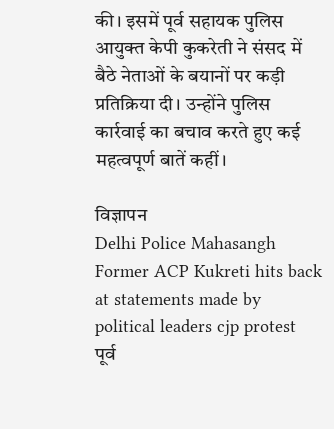की। इसमें पूर्व सहायक पुलिस आयुक्त केपी कुकरेती ने संसद में बैठे नेताओं के बयानों पर कड़ी प्रतिक्रिया दी। उन्होंने पुलिस कार्रवाई का बचाव करते हुए कई महत्वपूर्ण बातें कहीं।

विज्ञापन
Delhi Police Mahasangh Former ACP Kukreti hits back at statements made by political leaders cjp protest
पूर्व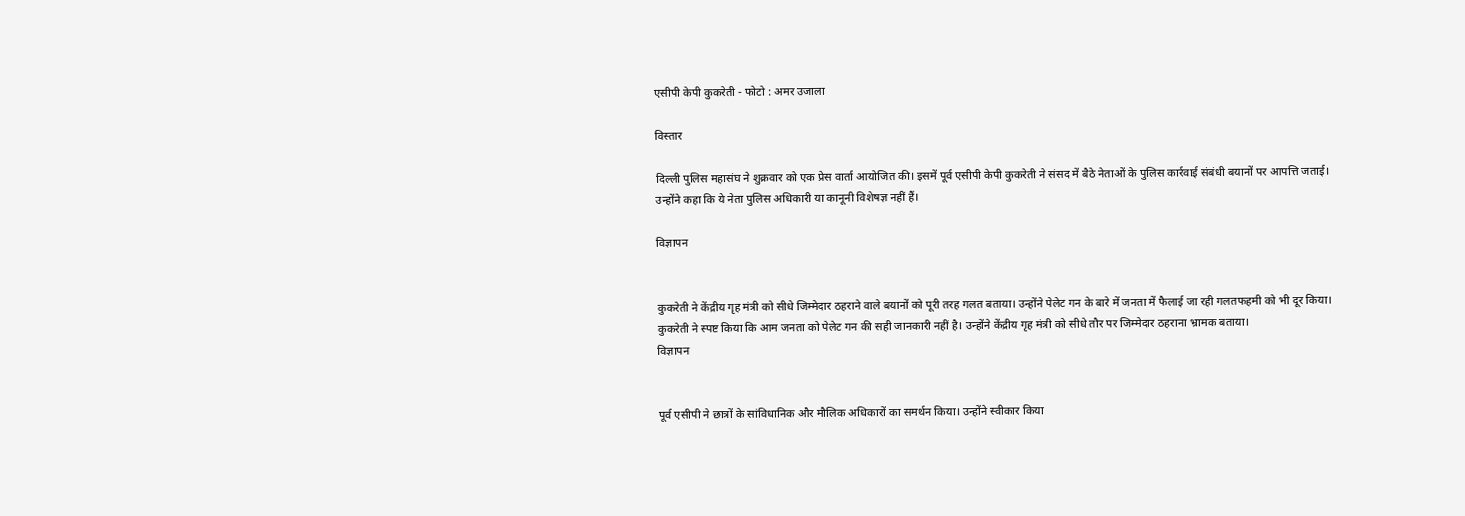एसीपी केपी कुकरेती - फोटो : अमर उजाला

विस्तार

दिल्ली पुलिस महासंघ ने शुक्रवार को एक प्रेस वार्ता आयोजित की। इसमें पूर्व एसीपी केपी कुकरेती ने संसद में बैठे नेताओं के पुलिस कार्रवाई संबंधी बयानों पर आपत्ति जताई। उन्होंने कहा कि ये नेता पुलिस अधिकारी या कानूनी विशेषज्ञ नहीं हैं।

विज्ञापन


कुकरेती ने केंद्रीय गृह मंत्री को सीधे जिम्मेदार ठहराने वाले बयानों को पूरी तरह गलत बताया। उन्होंने पेलेट गन के बारे में जनता में फैलाई जा रही गलतफहमी को भी दूर किया। कुकरेती ने स्पष्ट किया कि आम जनता को पेलेट गन की सही जानकारी नहीं है। उन्होंने केंद्रीय गृह मंत्री को सीधे तौर पर जिम्मेदार ठहराना भ्रामक बताया।
विज्ञापन


पूर्व एसीपी ने छात्रों के सांविधानिक और मौलिक अधिकारों का समर्थन किया। उन्होंने स्वीकार किया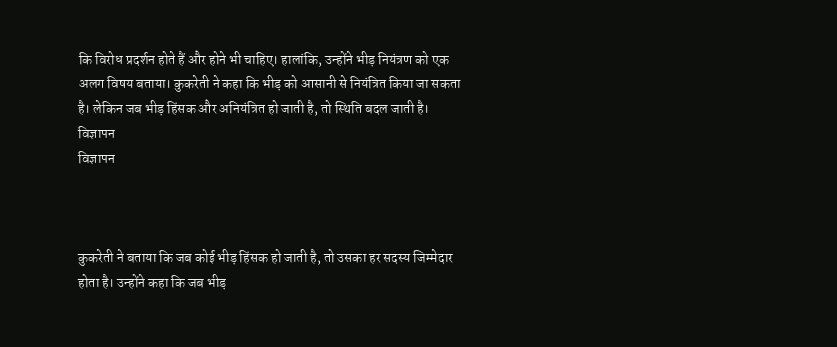कि विरोध प्रदर्शन होते हैं और होने भी चाहिए। हालांकि, उन्होंने भीड़ नियंत्रण को एक अलग विषय बताया। कुकरेती ने कहा कि भीड़ को आसानी से नियंत्रित किया जा सकता है। लेकिन जब भीड़ हिंसक और अनियंत्रित हो जाती है, तो स्थिति बदल जाती है।
विज्ञापन
विज्ञापन



कुकरेती ने बताया कि जब कोई भीड़ हिंसक हो जाती है, तो उसका हर सदस्य जिम्मेदार होता है। उन्होंने कहा कि जब भीड़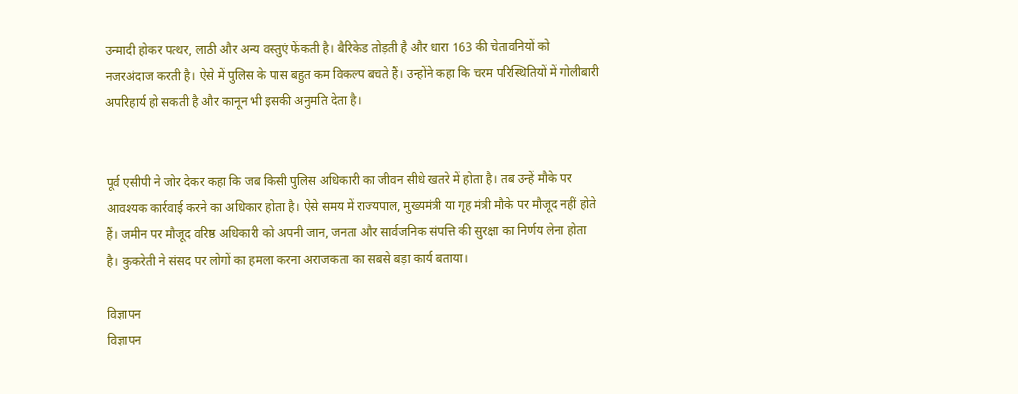उन्मादी होकर पत्थर, लाठी और अन्य वस्तुएं फेंकती है। बैरिकेड तोड़ती है और धारा 163 की चेतावनियों को नजरअंदाज करती है। ऐसे में पुलिस के पास बहुत कम विकल्प बचते हैं। उन्होंने कहा कि चरम परिस्थितियों में गोलीबारी अपरिहार्य हो सकती है और कानून भी इसकी अनुमति देता है।


पूर्व एसीपी ने जोर देकर कहा कि जब किसी पुलिस अधिकारी का जीवन सीधे खतरे में होता है। तब उन्हें मौके पर आवश्यक कार्रवाई करने का अधिकार होता है। ऐसे समय में राज्यपाल, मुख्यमंत्री या गृह मंत्री मौके पर मौजूद नहीं होते हैं। जमीन पर मौजूद वरिष्ठ अधिकारी को अपनी जान, जनता और सार्वजनिक संपत्ति की सुरक्षा का निर्णय लेना होता है। कुकरेती ने संसद पर लोगों का हमला करना अराजकता का सबसे बड़ा कार्य बताया।

विज्ञापन
विज्ञापन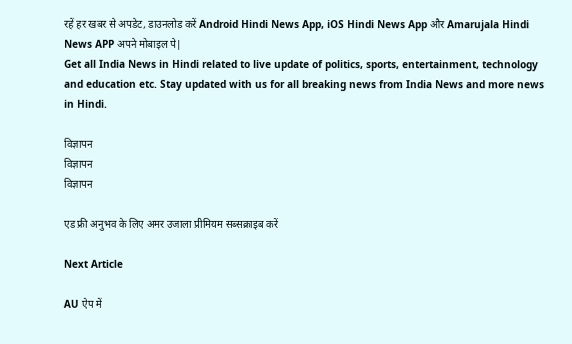रहें हर खबर से अपडेट, डाउनलोड करें Android Hindi News App, iOS Hindi News App और Amarujala Hindi News APP अपने मोबाइल पे|
Get all India News in Hindi related to live update of politics, sports, entertainment, technology and education etc. Stay updated with us for all breaking news from India News and more news in Hindi.

विज्ञापन
विज्ञापन
विज्ञापन

एड फ्री अनुभव के लिए अमर उजाला प्रीमियम सब्सक्राइब करें

Next Article

AU ऐप में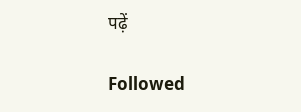पढ़ें

Followed